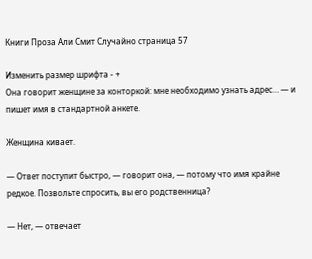Книги Проза Али Смит Случайно страница 57

Изменить размер шрифта - +
Она говорит женщине за конторкой: мне необходимо узнать адрес… — и пишет имя в стандартной анкете.

Женщина кивает.

— Ответ поступит быстро, — говорит она, — потому что имя крайне редкое. Позвольте спросить, вы его родственница?

— Нет, — отвечает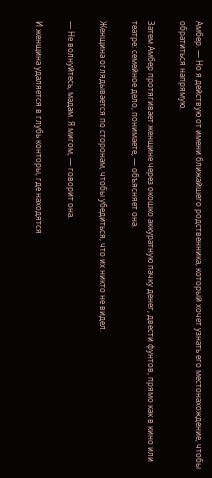Амбер. — Но я действую от имени ближайшего родственника, который хочет узнать его местонахождение, чтобы обратиться напрямую.

Затем Амбер протягивает женщине через окошко аккуратную пачку денег, двести фунтов, прямо как в кино или театре: семейное дело, понимаете, — объясняет она.

Женщина оглядывается по сторонам, чтобы убедиться, что их никто не видел.

— Не волнуйтесь, мадам. Я мигом, — говорит она.

И женщина удаляется в глубь конторы, где находятся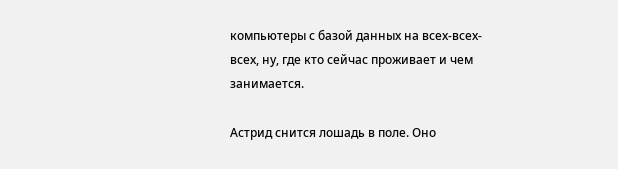компьютеры с базой данных на всех-всех-всех, ну, где кто сейчас проживает и чем занимается.

Астрид снится лошадь в поле. Оно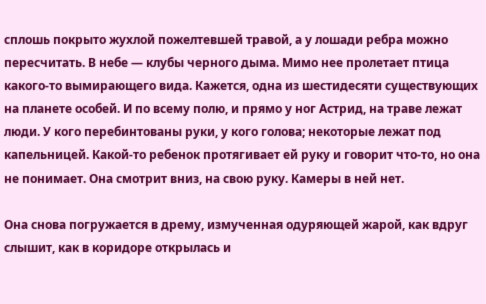сплошь покрыто жухлой пожелтевшей травой, а у лошади ребра можно пересчитать. В небе — клубы черного дыма. Мимо нее пролетает птица какого-то вымирающего вида. Кажется, одна из шестидесяти существующих на планете особей. И по всему полю, и прямо у ног Астрид, на траве лежат люди. У кого перебинтованы руки, у кого голова; некоторые лежат под капельницей. Какой-то ребенок протягивает ей руку и говорит что-то, но она не понимает. Она смотрит вниз, на свою руку. Камеры в ней нет.

Она снова погружается в дрему, измученная одуряющей жарой, как вдруг слышит, как в коридоре открылась и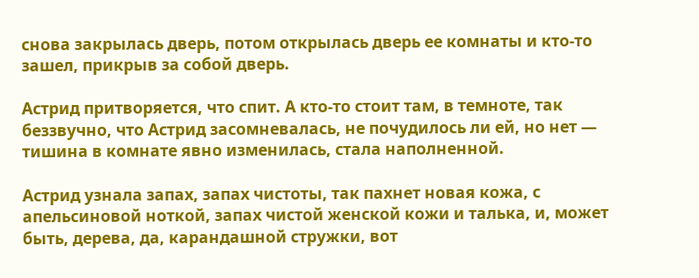снова закрылась дверь, потом открылась дверь ее комнаты и кто-то зашел, прикрыв за собой дверь.

Астрид притворяется, что спит. А кто-то стоит там, в темноте, так беззвучно, что Астрид засомневалась, не почудилось ли ей, но нет — тишина в комнате явно изменилась, стала наполненной.

Астрид узнала запах, запах чистоты, так пахнет новая кожа, с апельсиновой ноткой, запах чистой женской кожи и талька, и, может быть, дерева, да, карандашной стружки, вот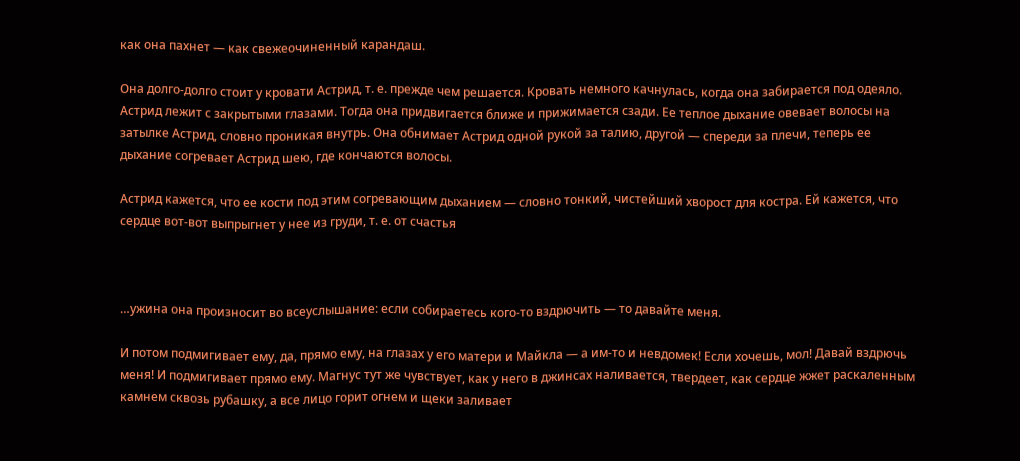как она пахнет — как свежеочиненный карандаш.

Она долго-долго стоит у кровати Астрид, т. е. прежде чем решается. Кровать немного качнулась, когда она забирается под одеяло. Астрид лежит с закрытыми глазами. Тогда она придвигается ближе и прижимается сзади. Ее теплое дыхание овевает волосы на затылке Астрид, словно проникая внутрь. Она обнимает Астрид одной рукой за талию, другой — спереди за плечи, теперь ее дыхание согревает Астрид шею, где кончаются волосы.

Астрид кажется, что ее кости под этим согревающим дыханием — словно тонкий, чистейший хворост для костра. Ей кажется, что сердце вот-вот выпрыгнет у нее из груди, т. е. от счастья



…ужина она произносит во всеуслышание: если собираетесь кого-то вздрючить — то давайте меня.

И потом подмигивает ему, да, прямо ему, на глазах у его матери и Майкла — а им-то и невдомек! Если хочешь, мол! Давай вздрючь меня! И подмигивает прямо ему. Магнус тут же чувствует, как у него в джинсах наливается, твердеет, как сердце жжет раскаленным камнем сквозь рубашку, а все лицо горит огнем и щеки заливает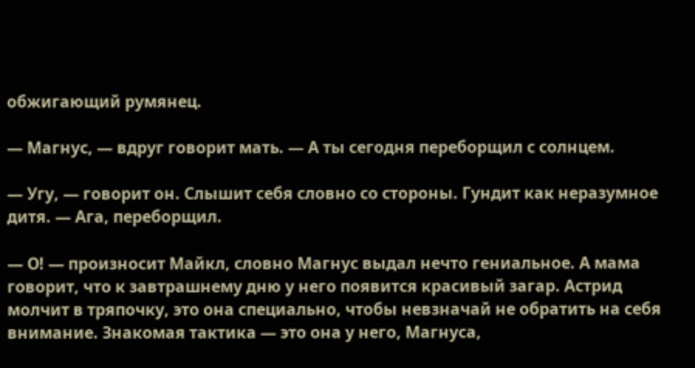обжигающий румянец.

— Магнус, — вдруг говорит мать. — А ты сегодня переборщил с солнцем.

— Угу, — говорит он. Слышит себя словно со стороны. Гундит как неразумное дитя. — Ага, переборщил.

— О! — произносит Майкл, словно Магнус выдал нечто гениальное. А мама говорит, что к завтрашнему дню у него появится красивый загар. Астрид молчит в тряпочку, это она специально, чтобы невзначай не обратить на себя внимание. Знакомая тактика — это она у него, Магнуса,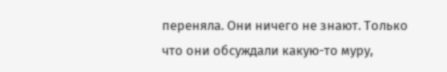переняла. Они ничего не знают. Только что они обсуждали какую-то муру,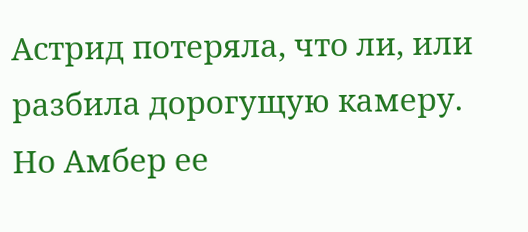Астрид потеряла, что ли, или разбила дорогущую камеру. Но Амбер ее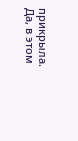прикрыла. Да, в этом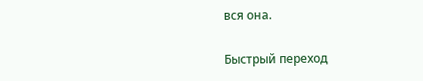вся она.

Быстрый переход